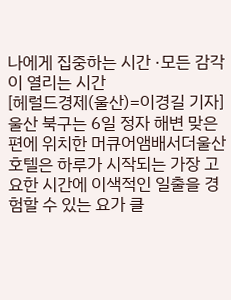나에게 집중하는 시간 ·모든 감각이 열리는 시간
[헤럴드경제(울산)=이경길 기자] 울산 북구는 6일 정자 해변 맞은편에 위치한 머큐어앰배서더울산 호텔은 하루가 시작되는 가장 고요한 시간에 이색적인 일출을 경험할 수 있는 요가 클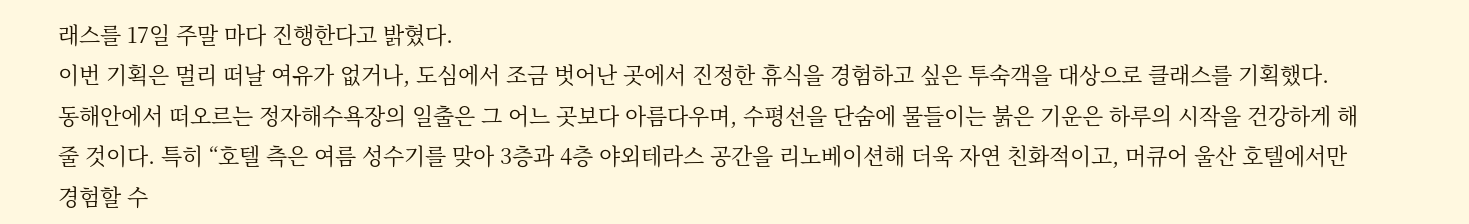래스를 17일 주말 마다 진행한다고 밝혔다.
이번 기획은 멀리 떠날 여유가 없거나, 도심에서 조금 벗어난 곳에서 진정한 휴식을 경험하고 싶은 투숙객을 대상으로 클래스를 기획했다.
동해안에서 떠오르는 정자해수욕장의 일출은 그 어느 곳보다 아름다우며, 수평선을 단숨에 물들이는 붉은 기운은 하루의 시작을 건강하게 해줄 것이다. 특히 “호텔 측은 여름 성수기를 맞아 3층과 4층 야외테라스 공간을 리노베이션해 더욱 자연 친화적이고, 머큐어 울산 호텔에서만 경험할 수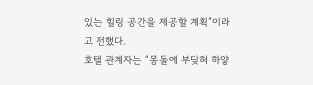있는 힐링 공간을 제공할 계획”이라고 전했다.
호텔 관계자는 “몽돌에 부딪혀 하얗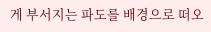게 부서지는 파도를 배경으로 떠오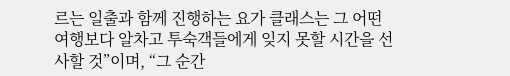르는 일출과 함께 진행하는 요가 클래스는 그 어떤 여행보다 알차고 투숙객들에게 잊지 못할 시간을 선사할 것”이며, “그 순간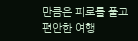만큼은 피로를 풀고 편안한 여행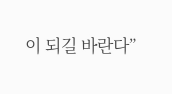이 되길 바란다”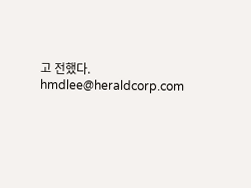고 전했다.
hmdlee@heraldcorp.com